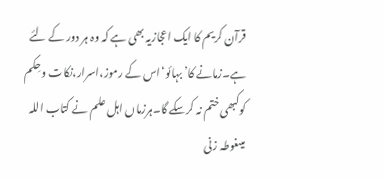قرآن کریم کا ایک اعجازیہ بھی ہے کہ وہ ہر دور کے لئے ہے۔زمانے کا’بہائو‘اس کے رموز،اسرار،نکات وحِکم کوکبھی ختم نہ کرسکے گا۔ہرزماں اہل علم نے کتاب اللہ میںغوطہ زنی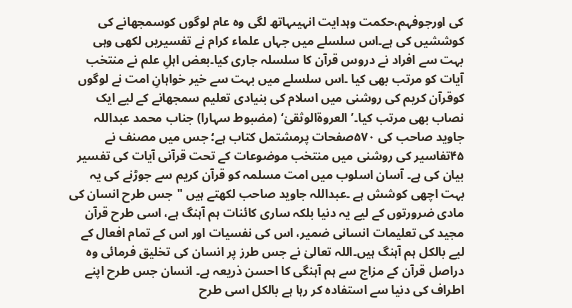کی اورجوفہم،حکمت وہدایت انہیںہاتھ لگی وہ عام لوگوں کوسمجھانے کی کوششیں کی ہے۔اس سلسلے میں جہاں علماء کرام نے تفسیریں لکھی وہی بہت سے افراد نے دروس قرآن کا سلسلہ جاری کیا۔بعض اہلِ علم نے منتخب آیات کو مرتب بھی کیا ۔اس سلسلے میں بہت سے خیر خواہانِ امت نے لوگوں کوقرآن کریم کی روشنی میں اسلام کی بنیادی تعلیم سمجھانے کے لیے ایک نصاب بھی مرتب کیا۔’العروۃالوثقیٰ‘ (مضبوط سہارا) جناب محمد عبداللہ جاوید صاحب کی ۵۷۰صفحات پرمشتمل کتاب ہے؛ جس میں مصنف نے ۴۵تفاسیر کی روشنی میں منتخب موضوعات کے تحت قرآنی آیات کی تفسیر بیان کی ہے۔ آسان اسلوب میں امت مسلمہ کو قرآن کریم سے جوڑنے کی یہ بہت اچھی کوشش ہے ۔عبداللہ جاوید صاحب لکھتے ہیں "جس طرح انسان کی مادی ضرورتوں کے لیے یہ دنیا بلکہ ساری کائنات ہم آہنگ ہے، اسی طرح قرآن مجید کی تعلیمات انسانی ضمیر، اس کی نفسیات اور اس کے تمام افعال کے لیے بالکل ہم آہنگ ہیں۔اللہ تعالیٰ نے جس طرز پر انسان کی تخلیق فرمائی وہ دراصل قرآن کے مزاج سے ہم آہنگی کا احسن ذریعہ ہے۔ انسان جس طرح اپنے اطراف کی دنیا سے استفادہ کر رہا ہے بالکل اسی طرح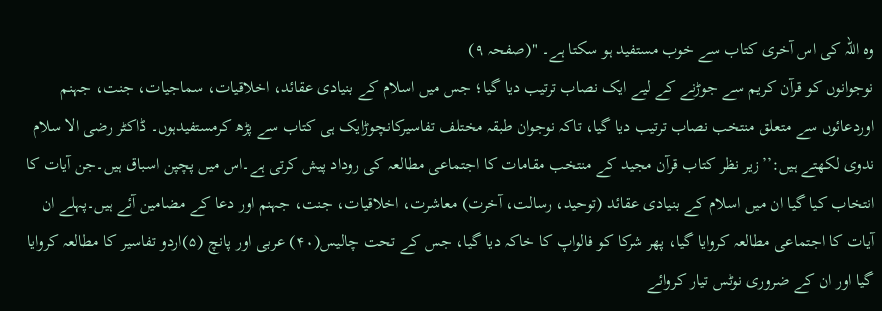وہ اللہ کی اس آخری کتاب سے خوب مستفید ہو سکتا ہے۔ "(صفحہ ۹)
نوجوانوں کو قرآن کریم سے جوڑنے کے لیے ایک نصاب ترتیب دیا گیا؛ جس میں اسلام کے بنیادی عقائد، اخلاقیات، سماجیات، جنت، جہنم اوردعائوں سے متعلق منتخب نصاب ترتیب دیا گیا، تاکہ نوجوان طبقہ مختلف تفاسیرکانچوڑایک ہی کتاب سے پڑھ کرمستفیدہوں۔ ڈاکٹر رضی الا سلام ندوی لکھتے ہیں:’’زیر نظر کتاب قرآن مجید کے منتخب مقامات کا اجتماعی مطالعہ کی روداد پیش کرتی ہے۔اس میں پچپن اسباق ہیں۔جن آیات کا انتخاب کیا گیا ان میں اسلام کے بنیادی عقائد (توحید، رسالت، آخرت) معاشرت، اخلاقیات، جنت، جہنم اور دعا کے مضامین آئے ہیں۔پہلے ان آیات کا اجتماعی مطالعہ کروایا گیا، پھر شرکا کو فالواپ کا خاکہ دیا گیا، جس کے تحت چالیس(۴۰) عربی اور پانچ (۵)اردو تفاسیر کا مطالعہ کروایا گیا اور ان کے ضروری نوٹس تیار کروائے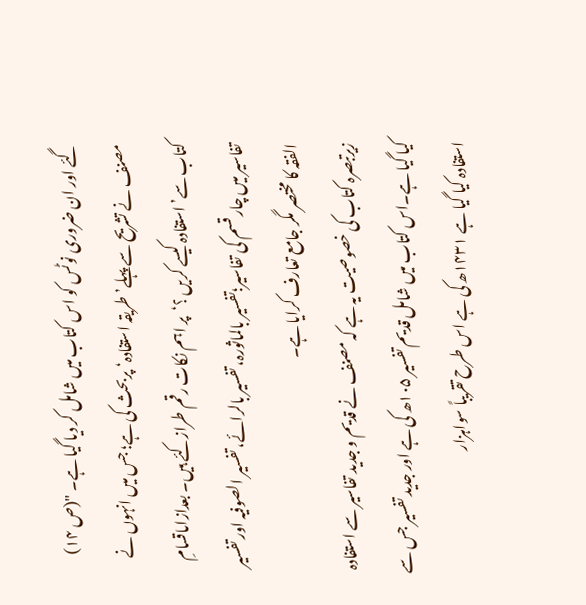گئے اور ان ضروری نوٹس کو اس کتاب میں شامل کر دیا گیا ہے۔ "(ص ۱۴)
مصنف نے تشریح سے پہلے’ طریقہ استفادہ‘ پربحث کی ہے؛ جس میں انہوں نے کتاب سے’ استفادہ کیسے کریں ؟‘پر اہم نکات رقم طرازکئے ہیں۔ بعدازاںاقسامِ تفاسیر میں چار قسم کی تفاسیر؛تفسیر بالماثورہ، تفسیر بالرائے، تفسیر الصوفیہ اور تفسیر الفقہ کا مختصر مگر جامع تعارف کرایا ہے۔
زیرتبصرہ کتاب کی خصوصیت یہ ہے کہ مصنف نے قدیم و جدید تفاسیر سے استفادہ کیا گیا ہے۔اس کتاب میں شامل قدیم تفسیر ۱۰۵ھ کی ہے اور جدید تفسیر جس سے استفادہ کیا گیا ہے ۱۴۳۱ھ کی ہے اس طرح تقریباً سواہزار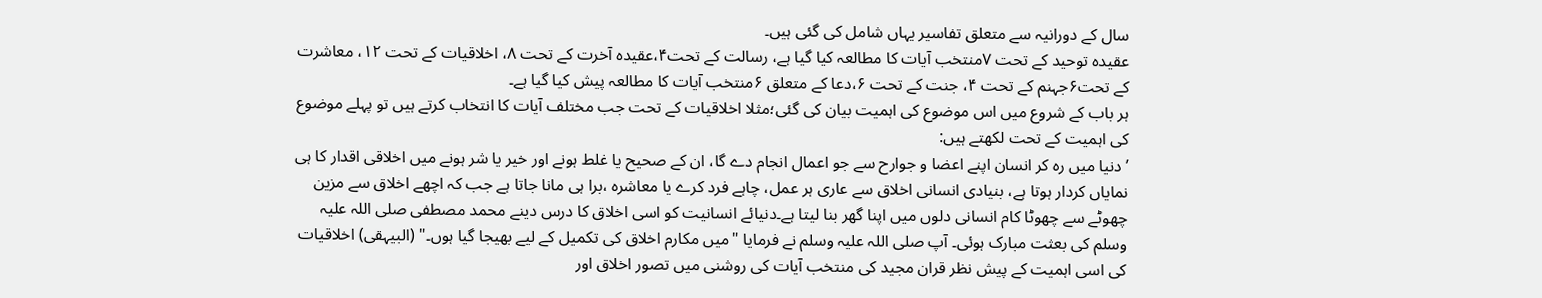سال کے دورانیہ سے متعلق تفاسیر یہاں شامل کی گئی ہیں۔
عقیدہ توحید کے تحت ۷منتخب آیات کا مطالعہ کیا گیا ہے، رسالت کے تحت۴،عقیدہ آخرت کے تحت ۸، اخلاقیات کے تحت ۱۲، معاشرت کے تحت۶جہنم کے تحت ۴، جنت کے تحت ۶،دعا کے متعلق ۶منتخب آیات کا مطالعہ پیش کیا گیا ہے۔
ہر باب کے شروع میں اس موضوع کی اہمیت بیان کی گئی؛مثلا اخلاقیات کے تحت جب مختلف آیات کا انتخاب کرتے ہیں تو پہلے موضوع کی اہمیت کے تحت لکھتے ہیں:
’دنیا میں رہ کر انسان اپنے اعضا و جوارح سے جو اعمال انجام دے گا، ان کے صحیح یا غلط ہونے اور خیر یا شر ہونے میں اخلاقی اقدار کا ہی نمایاں کردار ہوتا ہے، بنیادی انسانی اخلاق سے عاری ہر عمل، چاہے فرد کرے یا معاشرہ ،برا ہی مانا جاتا ہے جب کہ اچھے اخلاق سے مزین چھوٹے سے چھوٹا کام انسانی دلوں میں اپنا گھر بنا لیتا ہے۔دنیائے انسانیت کو اسی اخلاق کا درس دینے محمد مصطفی صلی اللہ علیہ وسلم کی بعثت مبارک ہوئی۔ آپ صلی اللہ علیہ وسلم نے فرمایا "میں مکارم اخلاق کی تکمیل کے لیے بھیجا گیا ہوں۔" (البیہقی) اخلاقیات کی اسی اہمیت کے پیش نظر قران مجید کی منتخب آیات کی روشنی میں تصور اخلاق اور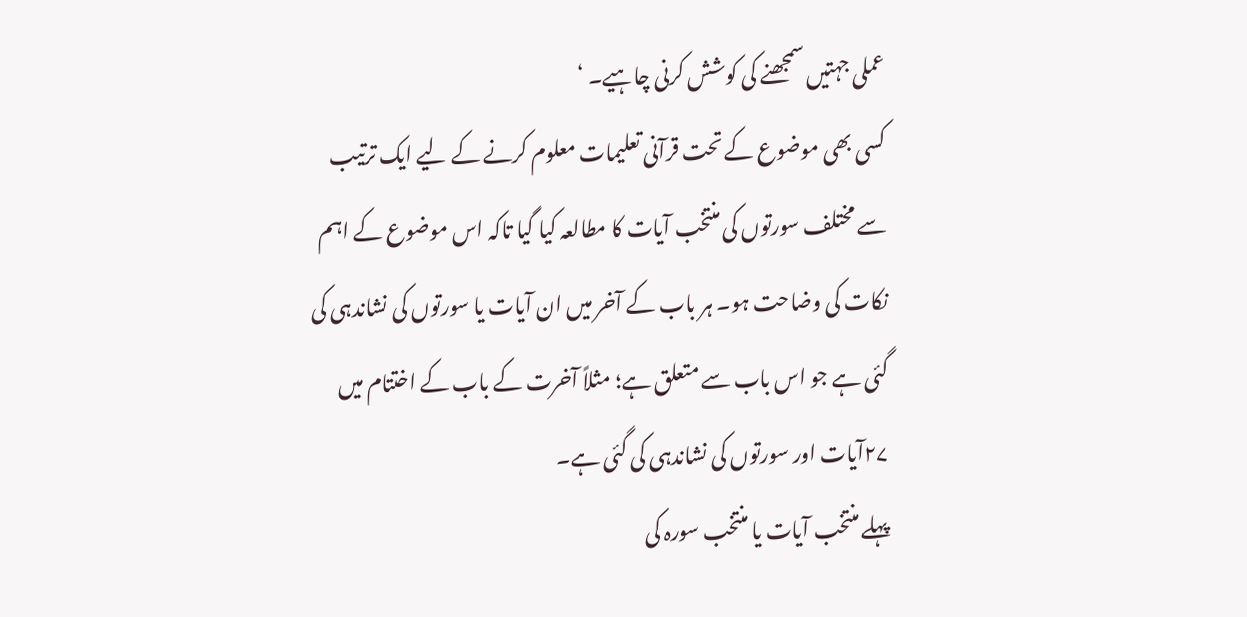عملی جہتیں سمجھنے کی کوشش کرنی چاہیے۔ ‘
کسی بھی موضوع کے تحت قرآنی تعلیمات معلوم کرنے کے لیے ایک ترتیب سے مختلف سورتوں کی منتخب آیات کا مطالعہ کیا گیا تاکہ اس موضوع کے اہم نکات کی وضاحت ہو۔ ہر باب کے آخر میں ان آیات یا سورتوں کی نشاندہی کی گئی ہے جو اس باب سے متعلق ہے؛ مثلاً آخرت کے باب کے اختتام میں ۲۷آیات اور سورتوں کی نشاندہی کی گئی ہے۔
پہلے منتخب آیات یا منتخب سورہ کی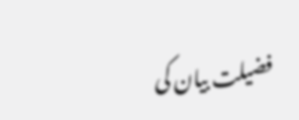فضیلت بیان کی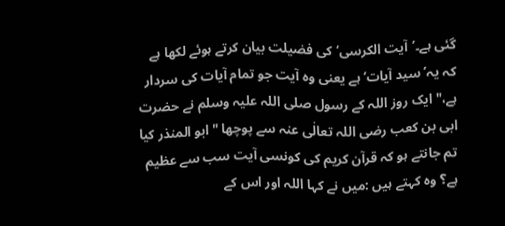گئی ہے۔’آیت الکرسی‘ کی فضیلت بیان کرتے ہوئے لکھا ہے کہ یہ’ سید آیات‘ ہے یعنی وہ آیت جو تمام آیات کی سردار ہے،" ایک روز اللہ کے رسول صلی اللہ علیہ وسلم نے حضرت ابی بن کعب رضی اللہ تعالٰی عنہ سے پوچھا "ابو المنذر کیا تم جانتے ہو کہ قرآن کریم کی کونسی آیت سب سے عظیم ہے؟ وہ کہتے ہیں :میں نے کہا اللہ اور اس کے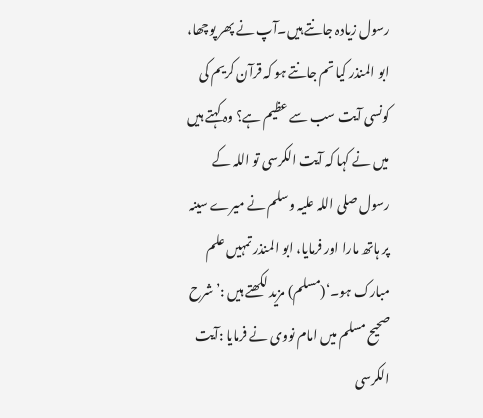رسول زیادہ جانتے ہیں۔آپ نے پھر پوچھا، ابو المنذر کیا تم جانتے ہو کہ قرآن کریم کی کونسی آیت سب سے عظیم ہے؟ وہ کہتے ہیں میں نے کہا کہ آیت الکرسی تو اللہ کے رسول صلی اللہ علیہ وسلم نے میرے سینہ پر ہاتھ مارا اور فرمایا، ابو المنذر تمہیں علم مبارک ہو۔‘(مسلم) مزید لکھتے ہیں :’شرح صحیح مسلم میں امام نووی نے فرمایا :آیت الکرسی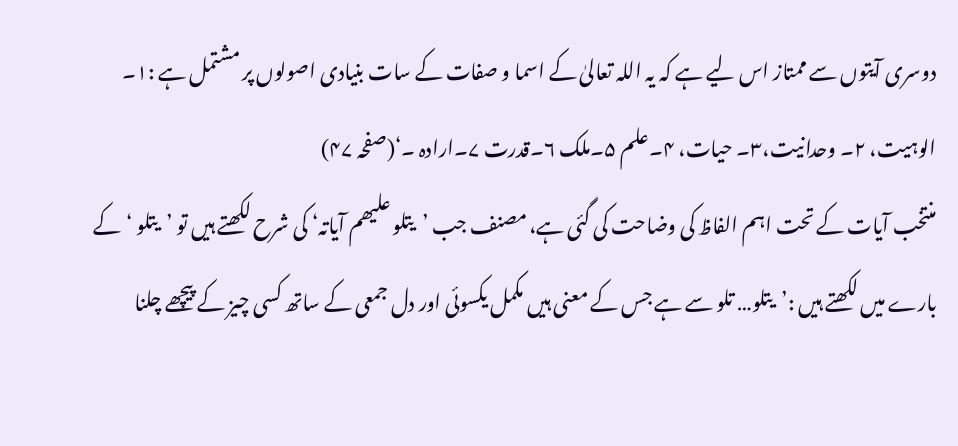دوسری آیتوں سے ممتاز اس لیے ہے کہ یہ اللہ تعالیٰ کے اسما و صفات کے سات بنیادی اصولوں پر مشتمل ہے :۱۔ الوہیت، ۲۔ وحدانیت،۳۔ حیات، ۴۔علم ۵۔ملک ۶۔قدرت ۷۔ارادہ ۔‘(صفحہ ۴۷)
منتخب آیات کے تحت اہم الفاظ کی وضاحت کی گئی ہے، مصنف جب ’یتلو علیھم آیاتہ‘ کی شرح لکھتے ہیں تو ’یتلو ‘کے بارے میں لکھتے ہیں :’یتلو… تلو سے ہے جس کے معنی ہیں مکمل یکسوئی اور دل جمعی کے ساتھ کسی چیز کے پیچھے چلنا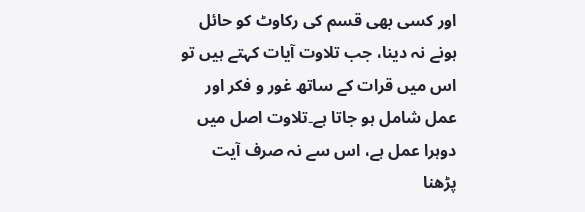اور کسی بھی قسم کی رکاوٹ کو حائل ہونے نہ دینا، جب تلاوت آیات کہتے ہیں تو اس میں قرات کے ساتھ غور و فکر اور عمل شامل ہو جاتا ہے۔تلاوت اصل میں دوہرا عمل ہے، اس سے نہ صرف آیت پڑھنا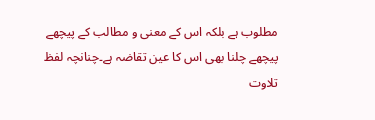مطلوب ہے بلکہ اس کے معنی و مطالب کے پیچھے پیچھے چلنا بھی اس کا عین تقاضہ ہے۔چنانچہ لفظ تلاوت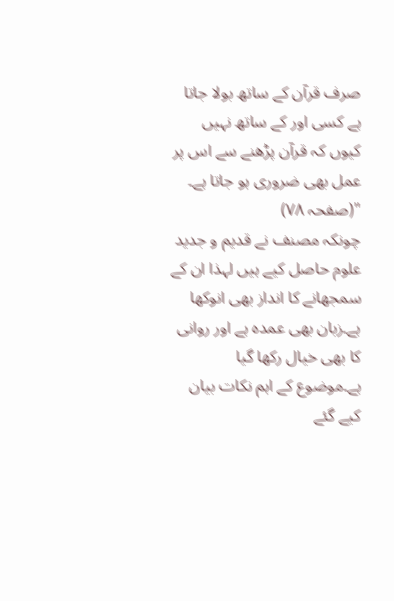صرف قرآن کے ساتھ بولا جاتا ہے کسی اور کے ساتھ نہیں کیوں کہ قرآن پڑھنے سے اس پر عمل بھی ضروری ہو جاتا ہے۔ "(صفحہ ۷۸)
چونکہ مصنف نے قدیم و جدید علوم حاصل کیے ہیں لہذا ان کے سمجھانے کا انداز بھی انوکھا ہے۔زبان بھی عمدہ ہے اور روانی کا بھی خیال رکھا گیا ہے۔موضوع کے اہم نکات بیان کیے گئے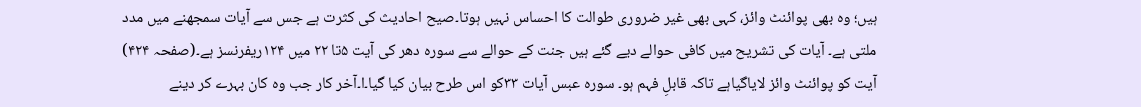ہیں؛ وہ بھی پوائنٹ وائز، کہی بھی غیر ضروری طوالت کا احساس نہیں ہوتا۔صیح احادیث کی کثرت ہے جس سے آیات سمجھنے میں مدد ملتی ہے۔ آیات کی تشریح میں کافی حوالے دیے گئے ہیں جنت کے حوالے سے سورہ دھر کی آیت ۵تا ۲۲ میں ۱۲۴ریفرنسز ہے۔(صفحہ ۴۲۴)
آیت کو پوائنٹ وائز لایاگیاہے تاکہ قابلِ فہم ہو۔ سورہ عبس آیات ۳۳کو اس طرح بیان کیا گیا۔ا۔آخر کار جب وہ کان بہرے کر دینے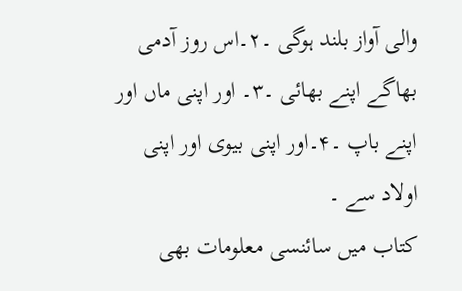والی آواز بلند ہوگی ۔۲۔اس روز آدمی بھاگے اپنے بھائی ۔۳۔ اور اپنی ماں اور اپنے باپ ۔۴۔اور اپنی بیوی اور اپنی اولاد سے ۔
کتاب میں سائنسی معلومات بھی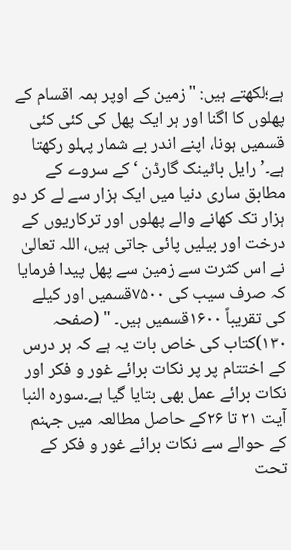ہے؛لکھتے ہیں: "زمین کے اوپر ہمہ اقسام کے پھلوں کا اگنا اور ہر ایک پھل کی کئی کئی قسمیں ہونا، اپنے اندر بے شمار پہلو رکھتا ہے۔’رایل باٹینک گارڈن ‘کے سروے کے مطابق ساری دنیا میں ایک ہزار سے لے کر دو ہزار تک کھانے والے پھلوں اور ترکاریوں کے درخت اور بیلیں پائی جاتی ہیں، اللہ تعالیٰ نے اس کثرت سے زمین سے پھل پیدا فرمایا کہ صرف سیب کی ۷۵۰۰قسمیں اور کیلے کی تقریباً ۱۶۰۰قسمیں ہیں۔ " (صفحہ ۱۳۰)کتاب کی خاص بات یہ ہے کہ ہر درس کے اختتام پر پر نکات برائے غور و فکر اور نکات برائے عمل بھی بتایا گیا ہے۔سورہ النبا آیت ۲۱ تا ۲۶کے حاصل مطالعہ میں جہنم کے حوالے سے نکات برائے غور و فکر کے تحت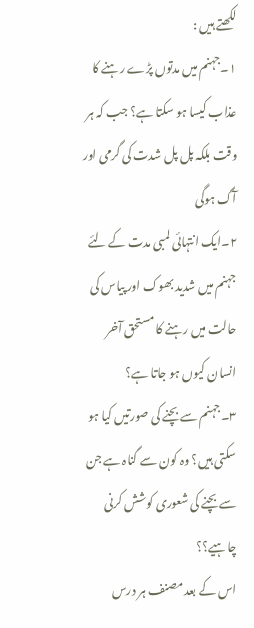لکھتے ہیں :
۱۔جہنم میں مدتوں پڑے رہنے کا عذاب کیسا ہو سکتا ہے؟ جب کہ ہر وقت بلکہ پل پل شدت کی گرمی اور آگ ہوگی
۲۔ایک انتہائی لمبی مدت کے لئے جہنم میں شدید بھوک اور پیاس کی حالت میں رہنے کا مستحق آخر انسان کیوں ہو جاتا ہے؟
۳۔جہنم سے بچنے کی صورتیں کیا ہو سکتی ہیں؟ وہ کون سے گناہ ہے جن سے بچنے کی شعوری کوشش کرنی چاہیے؟؟
اس کے بعد مصنف ہر درس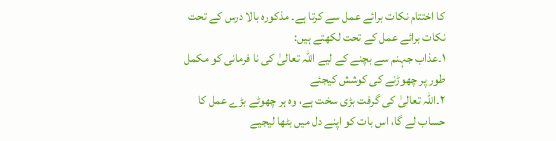کا اختتام نکات برائے عمل سے کرتا ہے۔ مذکورہ بالا درس کے تحت نکات برائے عمل کے تحت لکھتے ہیں:
۱۔عذاب جہنم سے بچنے کے لیے اللہ تعالیٰ کی نا فرمانی کو مکمل طور پر چھوڑنے کی کوشش کیجئے
۲۔اللہ تعالیٰ کی گرفت بڑی سخت ہے، وہ ہر چھوٹے بڑے عمل کا حساب لے گا، اس بات کو اپنے دل میں بٹھا لیجیے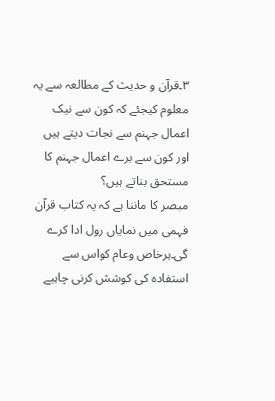۳۔قرآن و حدیث کے مطالعہ سے یہ معلوم کیجئے کہ کون سے نیک اعمال جہنم سے نجات دیتے ہیں اور کون سے برے اعمال جہنم کا مستحق بناتے ہیں؟
مبصر کا ماننا ہے کہ یہ کتاب قرآن فہمی میں نمایاں رول ادا کرے گی۔ہرخاص وعام کواس سے استفادہ کی کوشش کرنی چاہیے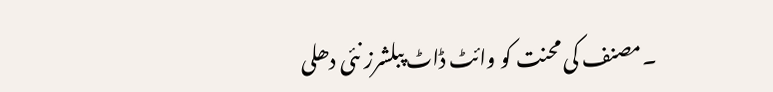۔مصنف کی محنت کو وائٹ ڈاٹ پبلشرز نئی دھلی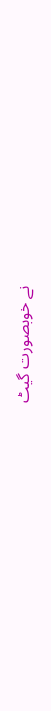نے خوبصورت گیٹ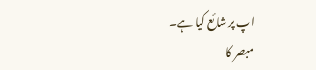اپ پر شائع کیا ہے۔
مبصر کا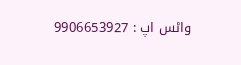واٹس اپ : 9906653927